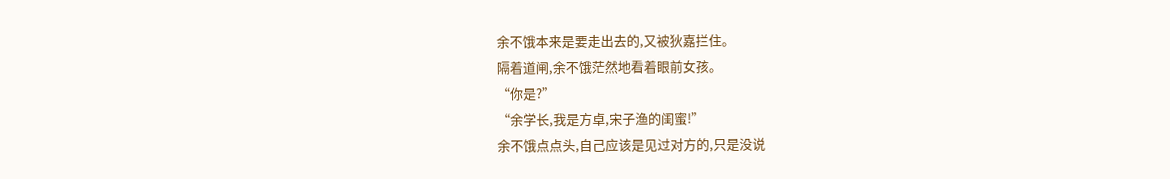余不饿本来是要走出去的,又被狄嘉拦住。
隔着道闸,余不饿茫然地看着眼前女孩。
“你是?”
“余学长,我是方卓,宋子渔的闺蜜!”
余不饿点点头,自己应该是见过对方的,只是没说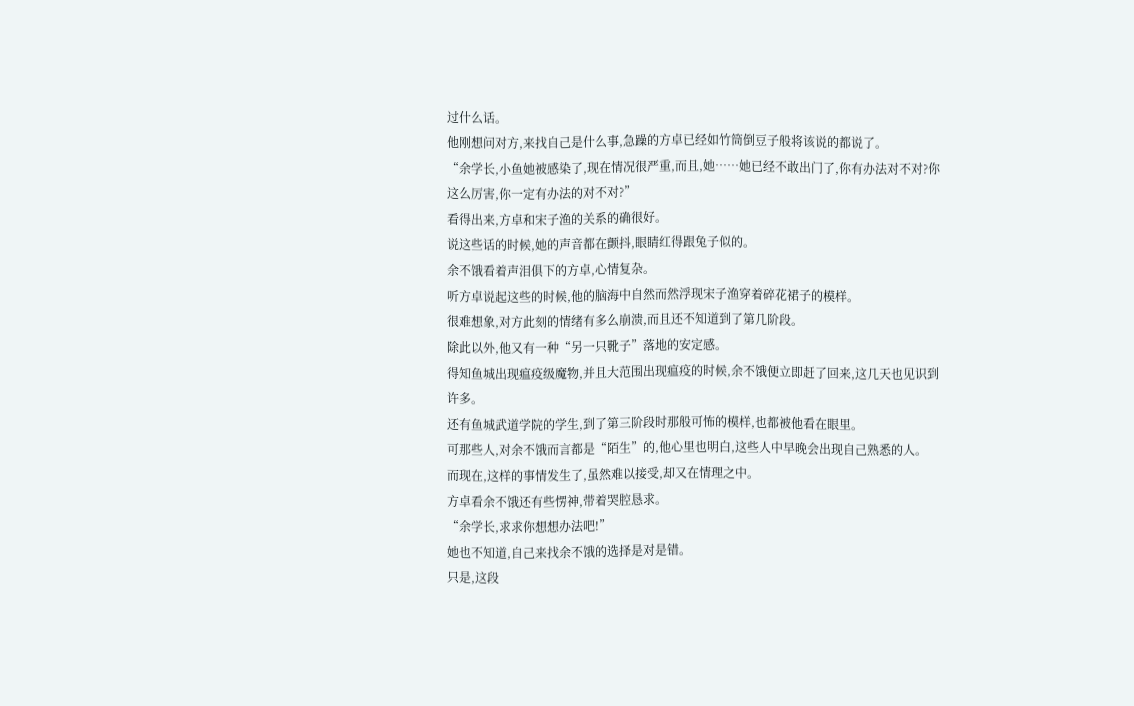过什么话。
他刚想问对方,来找自己是什么事,急躁的方卓已经如竹筒倒豆子般将该说的都说了。
“余学长,小鱼她被感染了,现在情况很严重,而且,她……她已经不敢出门了,你有办法对不对?你这么厉害,你一定有办法的对不对?”
看得出来,方卓和宋子渔的关系的确很好。
说这些话的时候,她的声音都在颤抖,眼睛红得跟兔子似的。
余不饿看着声泪俱下的方卓,心情复杂。
听方卓说起这些的时候,他的脑海中自然而然浮现宋子渔穿着碎花裙子的模样。
很难想象,对方此刻的情绪有多么崩溃,而且还不知道到了第几阶段。
除此以外,他又有一种“另一只靴子”落地的安定感。
得知鱼城出现瘟疫级魔物,并且大范围出现瘟疫的时候,余不饿便立即赶了回来,这几天也见识到许多。
还有鱼城武道学院的学生,到了第三阶段时那般可怖的模样,也都被他看在眼里。
可那些人,对余不饿而言都是“陌生”的,他心里也明白,这些人中早晚会出现自己熟悉的人。
而现在,这样的事情发生了,虽然难以接受,却又在情理之中。
方卓看余不饿还有些愣神,带着哭腔恳求。
“余学长,求求你想想办法吧!”
她也不知道,自己来找余不饿的选择是对是错。
只是,这段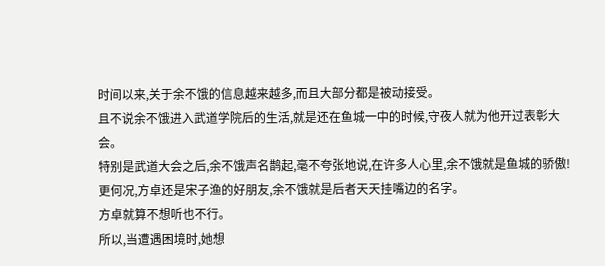时间以来,关于余不饿的信息越来越多,而且大部分都是被动接受。
且不说余不饿进入武道学院后的生活,就是还在鱼城一中的时候,守夜人就为他开过表彰大会。
特别是武道大会之后,余不饿声名鹊起,毫不夸张地说,在许多人心里,余不饿就是鱼城的骄傲!
更何况,方卓还是宋子渔的好朋友,余不饿就是后者天天挂嘴边的名字。
方卓就算不想听也不行。
所以,当遭遇困境时,她想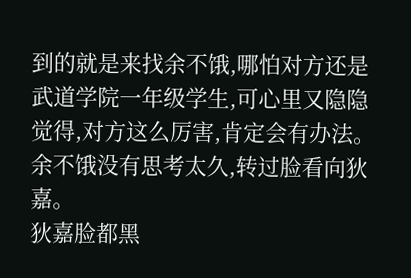到的就是来找余不饿,哪怕对方还是武道学院一年级学生,可心里又隐隐觉得,对方这么厉害,肯定会有办法。
余不饿没有思考太久,转过脸看向狄嘉。
狄嘉脸都黑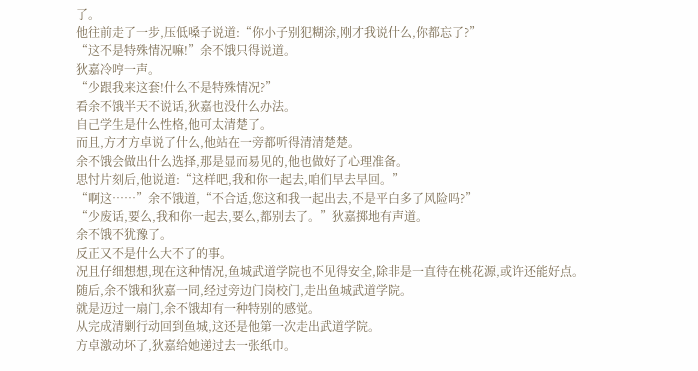了。
他往前走了一步,压低嗓子说道:“你小子别犯糊涂,刚才我说什么,你都忘了?”
“这不是特殊情况嘛!”余不饿只得说道。
狄嘉冷哼一声。
“少跟我来这套!什么不是特殊情况?”
看余不饿半天不说话,狄嘉也没什么办法。
自己学生是什么性格,他可太清楚了。
而且,方才方卓说了什么,他站在一旁都听得清清楚楚。
余不饿会做出什么选择,那是显而易见的,他也做好了心理准备。
思忖片刻后,他说道:“这样吧,我和你一起去,咱们早去早回。”
“啊这……”余不饿道,“不合适,您这和我一起出去,不是平白多了风险吗?”
“少废话,要么,我和你一起去,要么,都别去了。”狄嘉掷地有声道。
余不饿不犹豫了。
反正又不是什么大不了的事。
况且仔细想想,现在这种情况,鱼城武道学院也不见得安全,除非是一直待在桃花源,或许还能好点。
随后,余不饿和狄嘉一同,经过旁边门岗校门,走出鱼城武道学院。
就是迈过一扇门,余不饿却有一种特别的感觉。
从完成清剿行动回到鱼城,这还是他第一次走出武道学院。
方卓激动坏了,狄嘉给她递过去一张纸巾。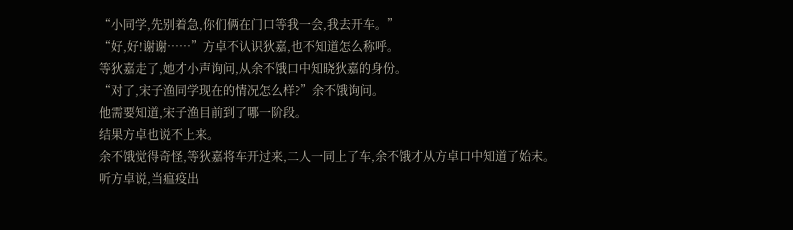“小同学,先别着急,你们俩在门口等我一会,我去开车。”
“好,好!谢谢……”方卓不认识狄嘉,也不知道怎么称呼。
等狄嘉走了,她才小声询问,从余不饿口中知晓狄嘉的身份。
“对了,宋子渔同学现在的情况怎么样?”余不饿询问。
他需要知道,宋子渔目前到了哪一阶段。
结果方卓也说不上来。
余不饿觉得奇怪,等狄嘉将车开过来,二人一同上了车,余不饿才从方卓口中知道了始末。
听方卓说,当瘟疫出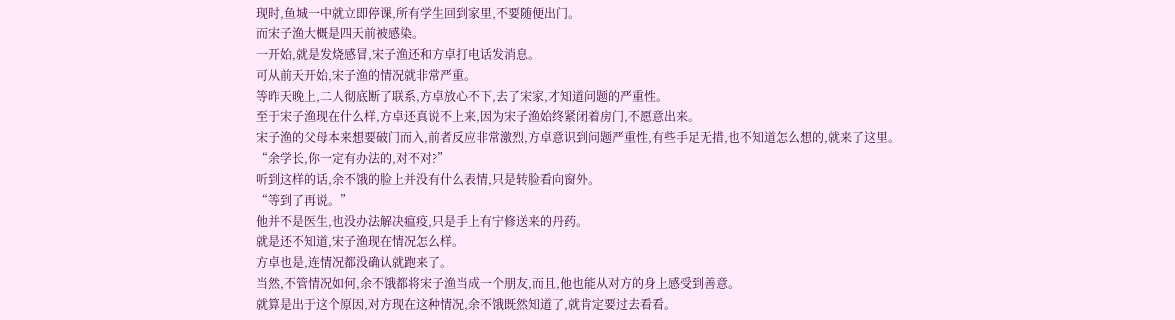现时,鱼城一中就立即停课,所有学生回到家里,不要随便出门。
而宋子渔大概是四天前被感染。
一开始,就是发烧感冒,宋子渔还和方卓打电话发消息。
可从前天开始,宋子渔的情况就非常严重。
等昨天晚上,二人彻底断了联系,方卓放心不下,去了宋家,才知道问题的严重性。
至于宋子渔现在什么样,方卓还真说不上来,因为宋子渔始终紧闭着房门,不愿意出来。
宋子渔的父母本来想要破门而入,前者反应非常激烈,方卓意识到问题严重性,有些手足无措,也不知道怎么想的,就来了这里。
“余学长,你一定有办法的,对不对?”
听到这样的话,余不饿的脸上并没有什么表情,只是转脸看向窗外。
“等到了再说。”
他并不是医生,也没办法解决瘟疫,只是手上有宁修送来的丹药。
就是还不知道,宋子渔现在情况怎么样。
方卓也是,连情况都没确认就跑来了。
当然,不管情况如何,余不饿都将宋子渔当成一个朋友,而且,他也能从对方的身上感受到善意。
就算是出于这个原因,对方现在这种情况,余不饿既然知道了,就肯定要过去看看。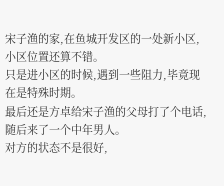宋子渔的家,在鱼城开发区的一处新小区,小区位置还算不错。
只是进小区的时候,遇到一些阻力,毕竟现在是特殊时期。
最后还是方卓给宋子渔的父母打了个电话,随后来了一个中年男人。
对方的状态不是很好,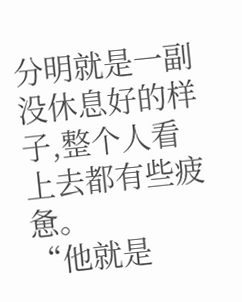分明就是一副没休息好的样子,整个人看上去都有些疲惫。
“他就是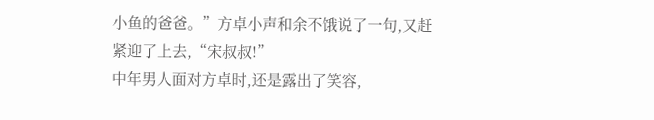小鱼的爸爸。”方卓小声和余不饿说了一句,又赶紧迎了上去,“宋叔叔!”
中年男人面对方卓时,还是露出了笑容,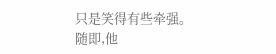只是笑得有些牵强。
随即,他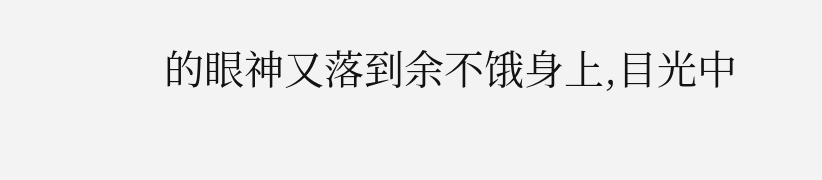的眼神又落到余不饿身上,目光中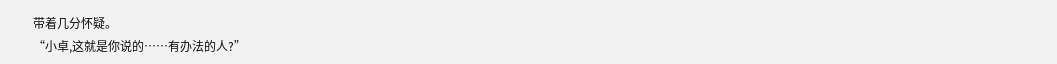带着几分怀疑。
“小卓,这就是你说的……有办法的人?”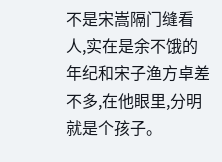不是宋嵩隔门缝看人,实在是余不饿的年纪和宋子渔方卓差不多,在他眼里,分明就是个孩子。